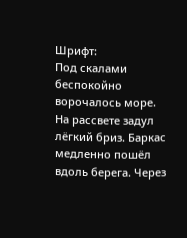Шрифт:
Под скалами беспокойно ворочалось море.
На рассвете задул лёгкий бриз. Баркас медленно пошёл вдоль берега. Через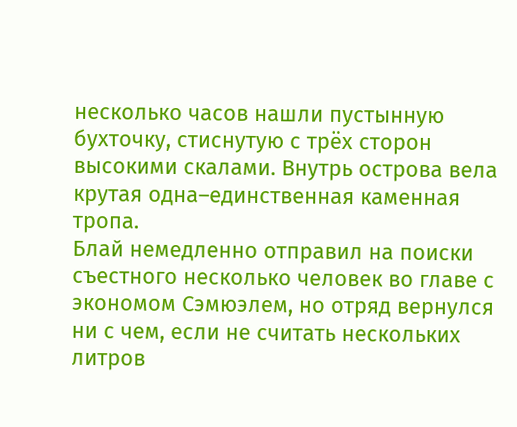несколько часов нашли пустынную бухточку, стиснутую с трёх сторон высокими скалами. Внутрь острова вела крутая одна–единственная каменная тропа.
Блай немедленно отправил на поиски съестного несколько человек во главе с экономом Сэмюэлем, но отряд вернулся ни с чем, если не считать нескольких литров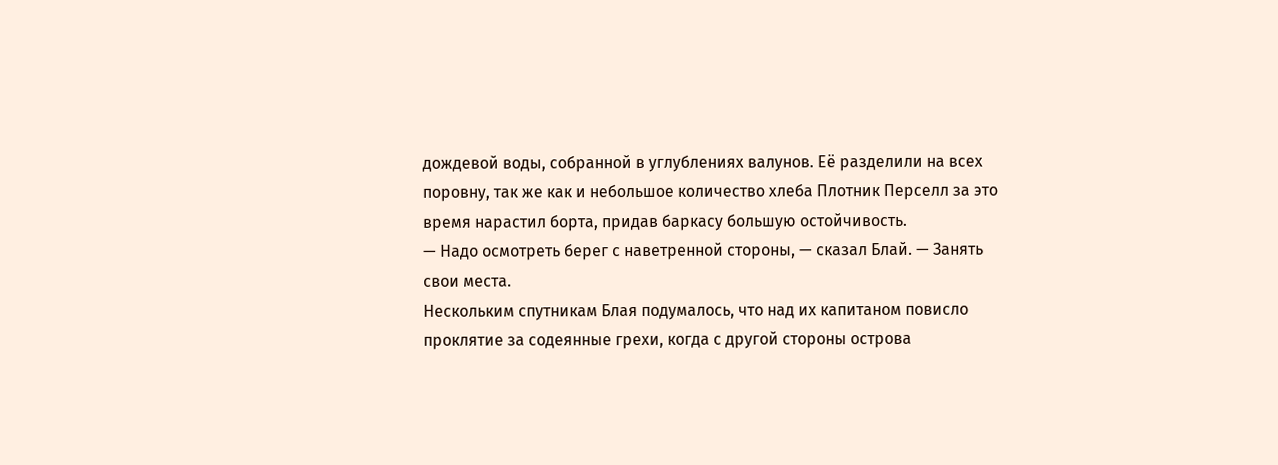дождевой воды, собранной в углублениях валунов. Её разделили на всех поровну, так же как и небольшое количество хлеба Плотник Перселл за это время нарастил борта, придав баркасу большую остойчивость.
— Надо осмотреть берег с наветренной стороны, — сказал Блай. — Занять свои места.
Нескольким спутникам Блая подумалось, что над их капитаном повисло проклятие за содеянные грехи, когда с другой стороны острова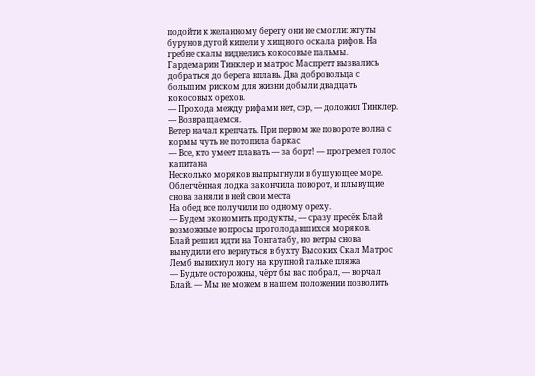подойти к желанному берегу они не смогли: жгуты бурунов дугой кипели у хищного оскала рифов. На гребне скалы виднелись кокосовые пальмы. Гардемарин Тинклер и матрос Маспретт вызвались добраться до берега вплавь. Два добровольца с большим риском для жизни добыли двадцать кокосовых орехов.
— Прохода между рифами нет, сэр, — доложил Тинклер.
— Возвращаемся.
Ветер начал крепчать. При первом же повороте волна с кормы чуть не потопила баркас
— Все, кто умеет плавать — за борт! — прогремел голос капитана
Несколько моряков выпрыгнули в бушующее море. Облегчённая лодка закончила поворот, и плывущие снова заняли в ней свои места
На обед все получили по одному ореху.
— Будем экономить продукты, — сразу пресёк Блай возможные вопросы проголодавшихся моряков.
Блай решил идти на Тонгатабу, но ветры снова вынудили его вернуться в бухту Высоких Скал Матрос Лемб вывихнул ногу на крупной гальке пляжа
— Будьте осторожны, чёрт бы вас побрал, — ворчал Блай. — Мы не можем в нашем положении позволить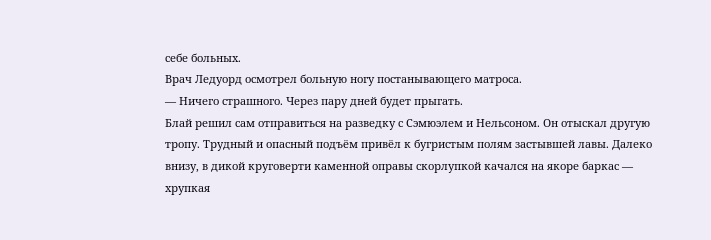себе больных.
Врач Ледуорд осмотрел больную ногу постанывающего матроса.
— Ничего страшного. Через пару дней будет прыгать.
Блай решил сам отправиться на разведку с Сэмюэлем и Нельсоном. Он отыскал другую тропу. Трудный и опасный подъём привёл к бугристым полям застывшей лавы. Далеко внизу, в дикой круговерти каменной оправы скорлупкой качался на якоре баркас — хрупкая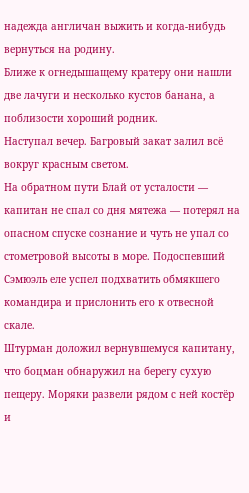надежда англичан выжить и когда-нибудь вернуться на родину.
Ближе к огнедышащему кратеру они нашли две лачуги и несколько кустов банана, а поблизости хороший родник.
Наступал вечер. Багровый закат залил всё вокруг красным светом.
На обратном пути Блай от усталости — капитан не спал со дня мятежа — потерял на опасном спуске сознание и чуть не упал со стометровой высоты в море. Подоспевший Сэмюэль еле успел подхватить обмякшего командира и прислонить его к отвесной скале.
Штурман доложил вернувшемуся капитану, что боцман обнаружил на берегу сухую пещеру. Моряки развели рядом с ней костёр и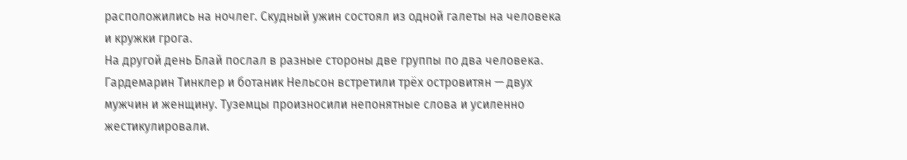расположились на ночлег. Скудный ужин состоял из одной галеты на человека и кружки грога.
На другой день Блай послал в разные стороны две группы по два человека. Гардемарин Тинклер и ботаник Нельсон встретили трёх островитян — двух мужчин и женщину. Туземцы произносили непонятные слова и усиленно жестикулировали.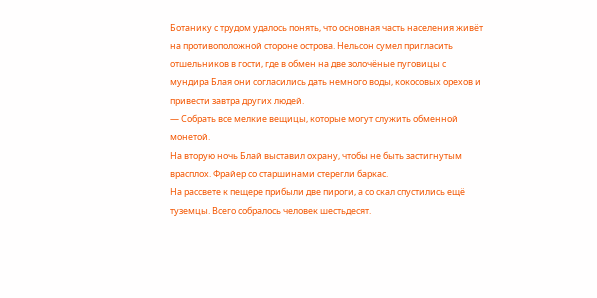Ботанику с трудом удалось понять, что основная часть населения живёт на противоположной стороне острова. Нельсон сумел пригласить отшельников в гости, где в обмен на две золочёные пуговицы с мундира Блая они согласились дать немного воды, кокосовых орехов и привести завтра других людей.
— Собрать все мелкие вещицы, которые могут служить обменной монетой.
На вторую ночь Блай выставил охрану, чтобы не быть застигнутым врасплох. Фрайер со старшинами стерегли баркас.
На рассвете к пещере прибыли две пироги, а со скал спустились ещё туземцы. Всего собралось человек шестьдесят.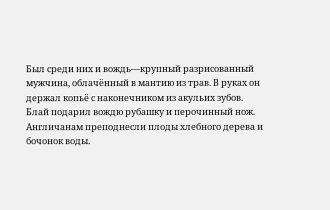Был среди них и вождь—крупный разрисованный мужчина, облачённый в мантию из трав. В руках он держал копьё с наконечником из акульих зубов.
Блай подарил вождю рубашку и перочинный нож. Англичанам преподнесли плоды хлебного дерева и бочонок воды.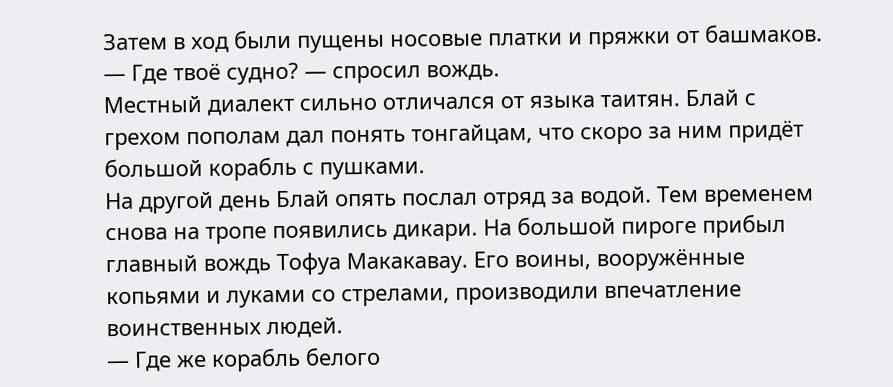Затем в ход были пущены носовые платки и пряжки от башмаков.
— Где твоё судно? — спросил вождь.
Местный диалект сильно отличался от языка таитян. Блай с грехом пополам дал понять тонгайцам, что скоро за ним придёт большой корабль с пушками.
На другой день Блай опять послал отряд за водой. Тем временем снова на тропе появились дикари. На большой пироге прибыл главный вождь Тофуа Макакавау. Его воины, вооружённые копьями и луками со стрелами, производили впечатление воинственных людей.
— Где же корабль белого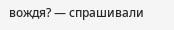вождя? — спрашивали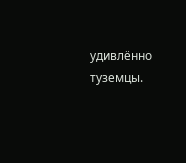удивлённо туземцы.